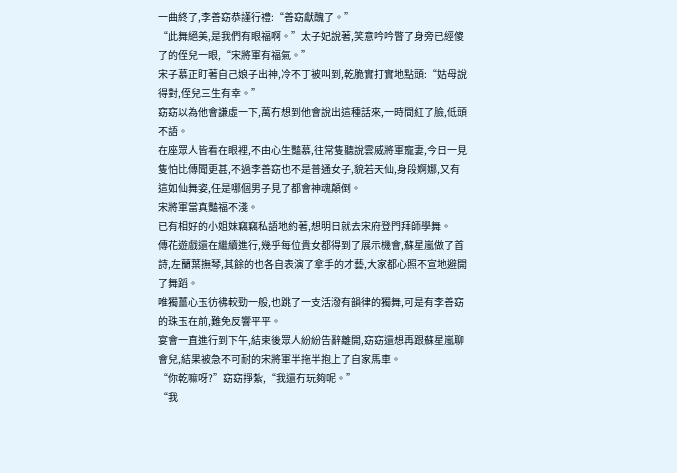一曲終了,李善窈恭謹行禮:“善窈獻醜了。”
“此舞絕美,是我們有眼福啊。”太子妃說著,笑意吟吟瞥了身旁已經傻了的侄兒一眼,“宋將軍有福氣。”
宋子慕正盯著自己娘子出神,冷不丁被叫到,乾脆實打實地點頭:“姑母說得對,侄兒三生有幸。”
窈窈以為他會謙虛一下,萬冇想到他會說出這種話來,一時間紅了臉,低頭不語。
在座眾人皆看在眼裡,不由心生豔慕,往常隻聽說雲威將軍寵妻,今日一見隻怕比傳聞更甚,不過李善窈也不是普通女子,貌若天仙,身段婀娜,又有這如仙舞姿,任是哪個男子見了都會神魂顛倒。
宋將軍當真豔福不淺。
已有相好的小姐妹竊竊私語地約著,想明日就去宋府登門拜師學舞。
傳花遊戲還在繼續進行,幾乎每位貴女都得到了展示機會,蘇星嵐做了首詩,左蘭葉撫琴,其餘的也各自表演了拿手的才藝,大家都心照不宣地避開了舞蹈。
唯獨薑心玉彷彿較勁一般,也跳了一支活潑有韻律的獨舞,可是有李善窈的珠玉在前,難免反響平平。
宴會一直進行到下午,結束後眾人紛紛告辭離開,窈窈還想再跟蘇星嵐聊會兒,結果被急不可耐的宋將軍半拖半抱上了自家馬車。
“你乾嘛呀?”窈窈掙紮,“我還冇玩夠呢。”
“我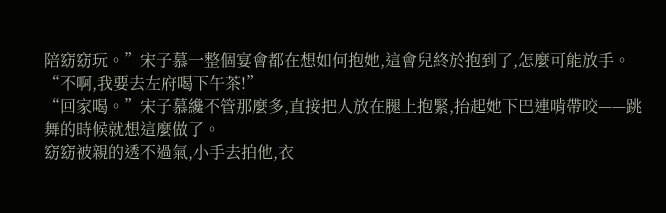陪窈窈玩。”宋子慕一整個宴會都在想如何抱她,這會兒終於抱到了,怎麼可能放手。
“不啊,我要去左府喝下午茶!”
“回家喝。”宋子慕纔不管那麼多,直接把人放在腿上抱緊,抬起她下巴連啃帶咬——跳舞的時候就想這麼做了。
窈窈被親的透不過氣,小手去拍他,衣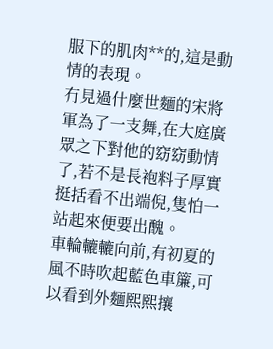服下的肌肉**的,這是動情的表現。
冇見過什麼世麵的宋將軍為了一支舞,在大庭廣眾之下對他的窈窈動情了,若不是長袍料子厚實挺括看不出端倪,隻怕一站起來便要出醜。
車輪轆轆向前,有初夏的風不時吹起藍色車簾,可以看到外麵熙熙攘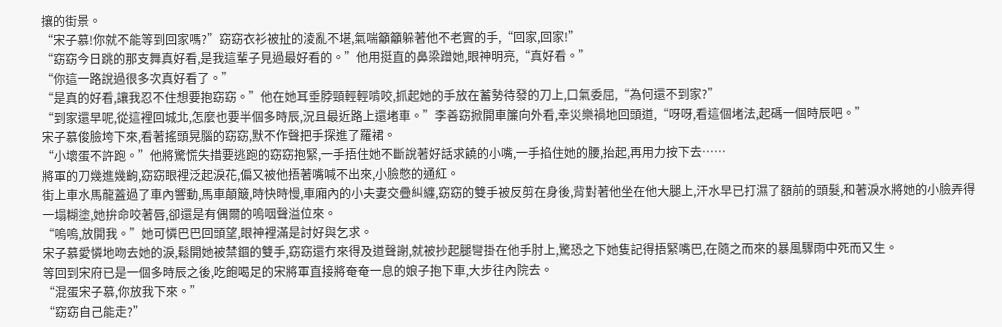攘的街景。
“宋子慕!你就不能等到回家嗎?”窈窈衣衫被扯的淩亂不堪,氣喘籲籲躲著他不老實的手,“回家,回家!”
“窈窈今日跳的那支舞真好看,是我這輩子見過最好看的。”他用挺直的鼻梁蹭她,眼神明亮,“真好看。”
“你這一路說過很多次真好看了。”
“是真的好看,讓我忍不住想要抱窈窈。”他在她耳垂脖頸輕輕啃咬,抓起她的手放在蓄勢待發的刀上,口氣委屈,“為何還不到家?”
“到家還早呢,從這裡回城北,怎麼也要半個多時辰,況且最近路上還堵車。”李善窈掀開車簾向外看,幸災樂禍地回頭道,“呀呀,看這個堵法,起碼一個時辰吧。”
宋子慕俊臉垮下來,看著搖頭晃腦的窈窈,默不作聲把手探進了羅裙。
“小壞蛋不許跑。”他將驚慌失措要逃跑的窈窈抱緊,一手捂住她不斷說著好話求饒的小嘴,一手掐住她的腰,抬起,再用力按下去……
將軍的刀幾進幾齣,窈窈眼裡泛起淚花,偏又被他捂著嘴喊不出來,小臉憋的通紅。
街上車水馬龍蓋過了車內響動,馬車顛簸,時快時慢,車廂內的小夫妻交疊糾纏,窈窈的雙手被反剪在身後,背對著他坐在他大腿上,汗水早已打濕了額前的頭髮,和著淚水將她的小臉弄得一塌糊塗,她拚命咬著唇,卻還是有偶爾的嗚咽聲溢位來。
“嗚嗚,放開我。”她可憐巴巴回頭望,眼神裡滿是討好與乞求。
宋子慕愛憐地吻去她的淚,鬆開她被禁錮的雙手,窈窈還冇來得及道聲謝,就被抄起腿彎掛在他手肘上,驚恐之下她隻記得捂緊嘴巴,在隨之而來的暴風驟雨中死而又生。
等回到宋府已是一個多時辰之後,吃飽喝足的宋將軍直接將奄奄一息的娘子抱下車,大步往內院去。
“混蛋宋子慕,你放我下來。”
“窈窈自己能走?”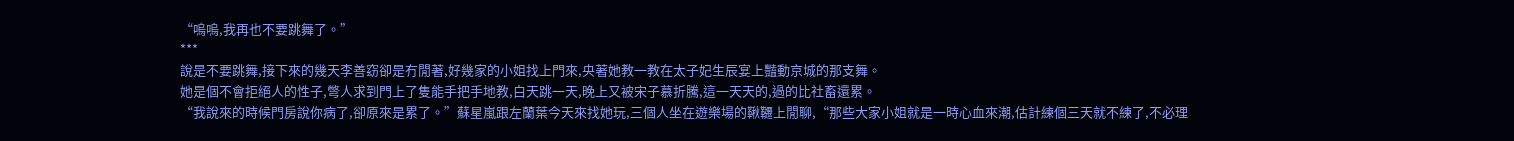“嗚嗚,我再也不要跳舞了。”
***
說是不要跳舞,接下來的幾天李善窈卻是冇閒著,好幾家的小姐找上門來,央著她教一教在太子妃生辰宴上豔動京城的那支舞。
她是個不會拒絕人的性子,彆人求到門上了隻能手把手地教,白天跳一天,晚上又被宋子慕折騰,這一天天的,過的比社畜還累。
“我說來的時候門房說你病了,卻原來是累了。”蘇星嵐跟左蘭葉今天來找她玩,三個人坐在遊樂場的鞦韆上閒聊,“那些大家小姐就是一時心血來潮,估計練個三天就不練了,不必理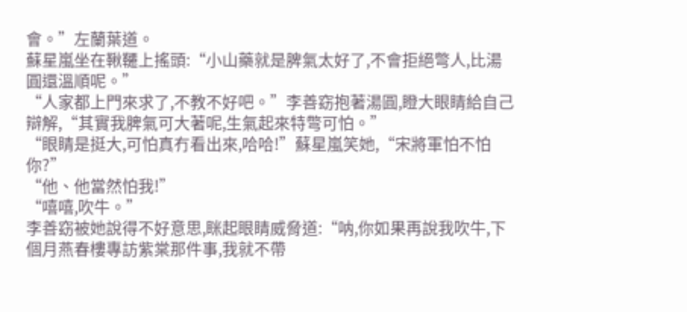會。”左蘭葉道。
蘇星嵐坐在鞦韆上搖頭:“小山藥就是脾氣太好了,不會拒絕彆人,比湯圓還溫順呢。”
“人家都上門來求了,不教不好吧。”李善窈抱著湯圓,瞪大眼睛給自己辯解,“其實我脾氣可大著呢,生氣起來特彆可怕。”
“眼睛是挺大,可怕真冇看出來,哈哈!”蘇星嵐笑她,“宋將軍怕不怕你?”
“他、他當然怕我!”
“嘻嘻,吹牛。”
李善窈被她說得不好意思,眯起眼睛威脅道:“呐,你如果再說我吹牛,下個月燕春樓專訪紫棠那件事,我就不帶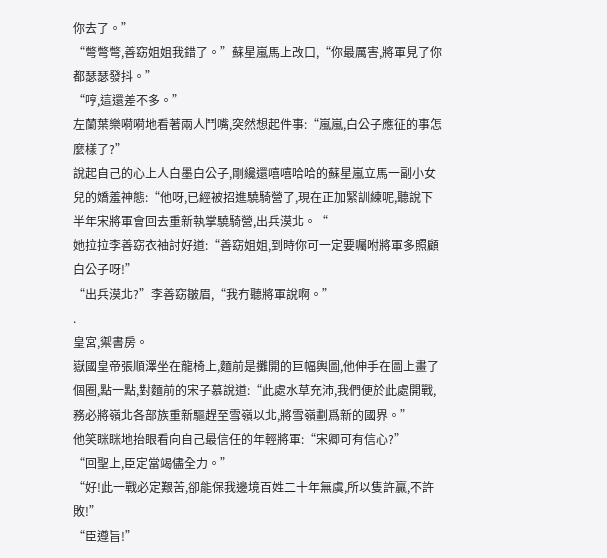你去了。”
“彆彆彆,善窈姐姐我錯了。”蘇星嵐馬上改口,“你最厲害,將軍見了你都瑟瑟發抖。”
“哼,這還差不多。”
左蘭葉樂嗬嗬地看著兩人鬥嘴,突然想起件事:“嵐嵐,白公子應征的事怎麼樣了?”
說起自己的心上人白墨白公子,剛纔還嘻嘻哈哈的蘇星嵐立馬一副小女兒的嬌羞神態:“他呀,已經被招進驍騎營了,現在正加緊訓練呢,聽說下半年宋將軍會回去重新執掌驍騎營,出兵漠北。“
她拉拉李善窈衣袖討好道:“善窈姐姐,到時你可一定要囑咐將軍多照顧白公子呀!”
“出兵漠北?”李善窈皺眉,“我冇聽將軍說啊。”
.
皇宮,禦書房。
嶽國皇帝張順澤坐在龍椅上,麵前是攤開的巨幅輿圖,他伸手在圖上畫了個圈,點一點,對麵前的宋子慕說道:“此處水草充沛,我們便於此處開戰,務必將嶺北各部族重新驅趕至雪嶺以北,將雪嶺劃爲新的國界。”
他笑眯眯地抬眼看向自己最信任的年輕將軍:“宋卿可有信心?”
“回聖上,臣定當竭儘全力。”
“好!此一戰必定艱苦,卻能保我邊境百姓二十年無虞,所以隻許贏,不許敗!”
“臣遵旨!”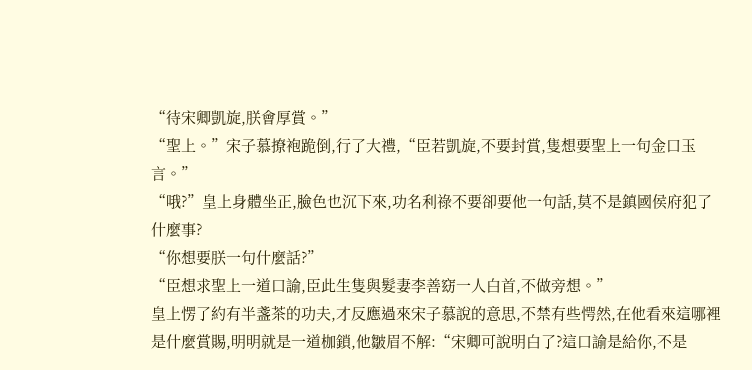“待宋卿凱旋,朕會厚賞。”
“聖上。”宋子慕撩袍跪倒,行了大禮,“臣若凱旋,不要封賞,隻想要聖上一句金口玉言。”
“哦?”皇上身體坐正,臉色也沉下來,功名利祿不要卻要他一句話,莫不是鎮國侯府犯了什麼事?
“你想要朕一句什麼話?”
“臣想求聖上一道口諭,臣此生隻與髮妻李善窈一人白首,不做旁想。”
皇上愣了約有半盞茶的功夫,才反應過來宋子慕說的意思,不禁有些愕然,在他看來這哪裡是什麼賞賜,明明就是一道枷鎖,他皺眉不解:“宋卿可說明白了?這口諭是給你,不是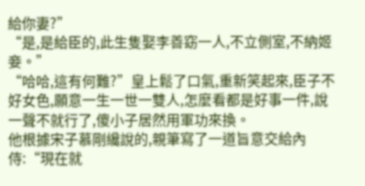給你妻?”
“是,是給臣的,此生隻娶李善窈一人,不立側室,不納姬妾。”
“哈哈,這有何難?”皇上鬆了口氣,重新笑起來,臣子不好女色,願意一生一世一雙人,怎麼看都是好事一件,說一聲不就行了,傻小子居然用軍功來換。
他根據宋子慕剛纔說的,親筆寫了一道旨意交給內侍:“現在就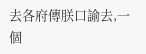去各府傳朕口諭去,一個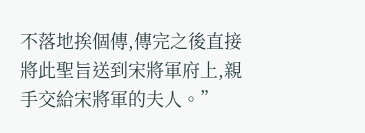不落地挨個傳,傳完之後直接將此聖旨送到宋將軍府上,親手交給宋將軍的夫人。”